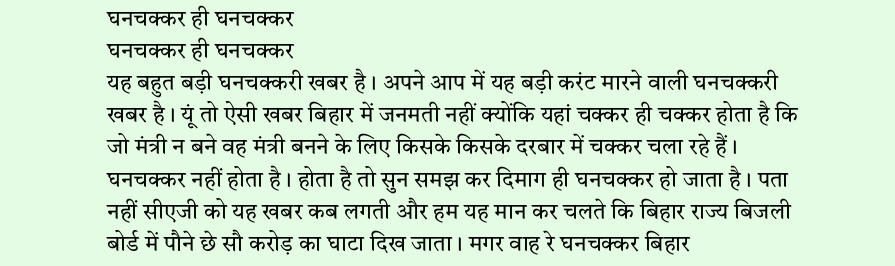घनचक्कर ही घनचक्कर
घनचक्कर ही घनचक्कर
यह बहुत बड़ी घनचक्करी खबर है । अपने आप में यह बड़ी करंट मारने वाली घनचक्करी खबर है । यूं तो ऐसी खबर बिहार में जनमती नहीं क्योंकि यहां चक्कर ही चक्कर होता है कि जो मंत्री न बने वह मंत्री बनने के लिए किसके किसके दरबार में चक्कर चला रहे हैं । घनचक्कर नहीं होता है । होता है तो सुन समझ कर दिमाग ही घनचक्कर हो जाता है । पता नहीं सीएजी को यह खबर कब लगती और हम यह मान कर चलते कि बिहार राज्य बिजली बोर्ड में पौने छे सौ करोड़ का घाटा दिख जाता । मगर वाह रे घनचक्कर बिहार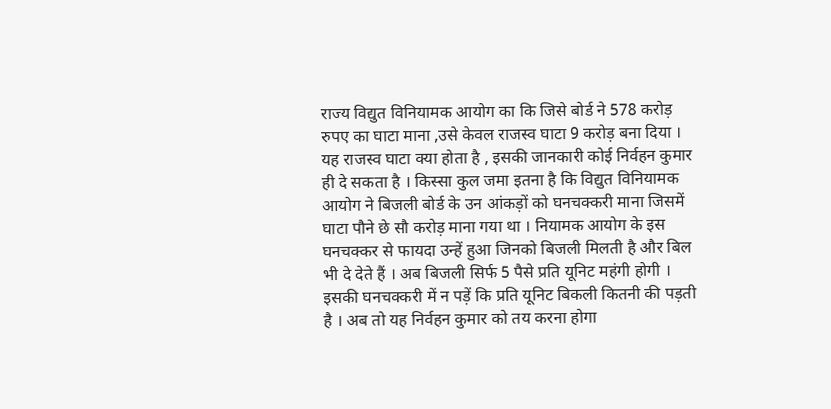राज्य विद्युत विनियामक आयोग का कि जिसे बोर्ड ने 578 करोड़ रुपए का घाटा माना ,उसे केवल राजस्व घाटा 9 करोड़ बना दिया ।
यह राजस्व घाटा क्या होता है , इसकी जानकारी कोई निर्वहन कुमार ही दे सकता है । किस्सा कुल जमा इतना है कि विद्युत विनियामक आयोग ने बिजली बोर्ड के उन आंकड़ों को घनचक्करी माना जिसमें घाटा पौने छे सौ करोड़ माना गया था । नियामक आयोग के इस घनचक्कर से फायदा उन्हें हुआ जिनको बिजली मिलती है और बिल भी दे देते हैं । अब बिजली सिर्फ 5 पैसे प्रति यूनिट महंगी होगी । इसकी घनचक्करी में न पड़ें कि प्रति यूनिट बिकली कितनी की पड़ती है । अब तो यह निर्वहन कुमार को तय करना होगा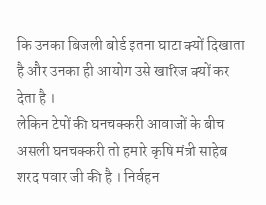कि उनका बिजली बोर्ड इतना घाटा क्यों दिखाता है और उनका ही आयोग उसे खारिज क्यों कर देता है ।
लेकिन टेपों की घनचक्करी आवाजों के बीच असली घनचक्करी तो हमारे कृषि मंत्री साहेब शरद पवार जी की है । निर्वहन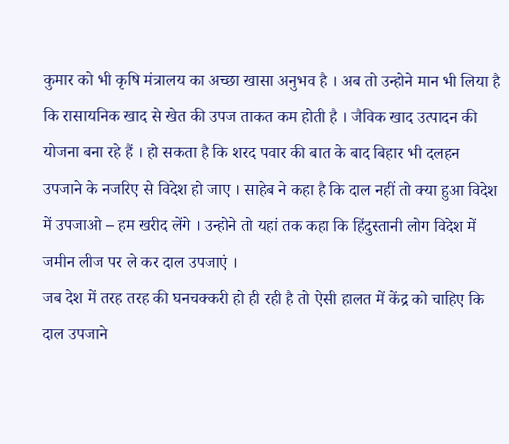कुमार को भी कृषि मंत्रालय का अच्छा खासा अनुभव है । अब तो उन्होने मान भी लिया है कि रासायनिक खाद से खेत की उपज ताकत कम होती है । जैविक खाद उत्पादन की योजना बना रहे हैं । हो सकता है कि शरद पवार की बात के बाद बिहार भी दलहन उपजाने के नजरिए से विदेश हो जाए । साहेब ने कहा है कि दाल नहीं तो क्या हुआ विदेश में उपजाओ – हम खरीद लेंगे । उन्होने तो यहां तक कहा कि हिंदुस्तानी लोग विदेश में जमीन लीज पर ले कर दाल उपजाएं ।
जब देश में तरह तरह की घनचक्करी हो ही रही है तो ऐसी हालत में केंद्र को चाहिए कि दाल उपजाने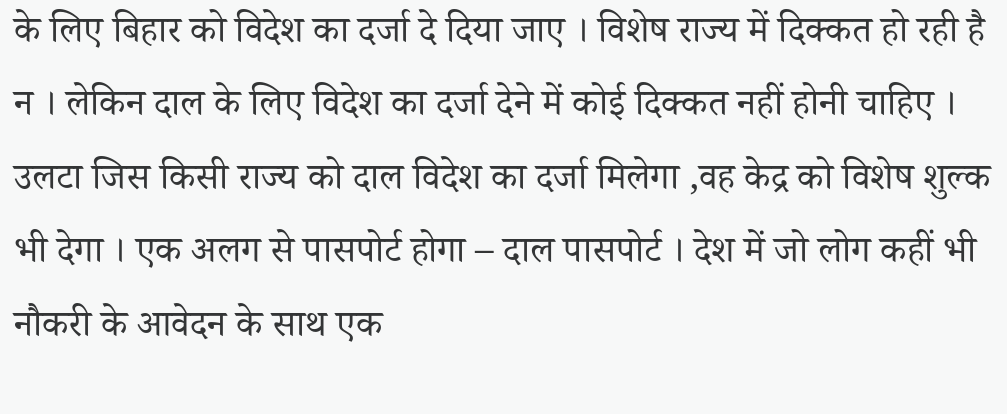के लिए बिहार को विदेश का दर्जा दे दिया जाए । विशेष राज्य में दिक्कत हो रही है न । लेकिन दाल के लिए विदेश का दर्जा देने में कोई दिक्कत नहीं होनी चाहिए । उलटा जिस किसी राज्य को दाल विदेश का दर्जा मिलेगा ,वह केद्र को विशेष शुल्क भी देगा । एक अलग से पासपोर्ट होगा – दाल पासपोर्ट । देश में जो लोग कहीं भी नौकरी के आवेदन के साथ एक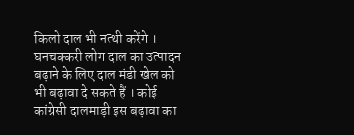किलो दाल भी नत्थी करेंगे ।
घनचक्करी लोग दाल का उत्पादन बढ़ाने के लिए दाल मंडी खेल को भी बढ़ावा दे सकते हैं । कोई कांग्रेसी दालमाड़ी इस बढ़ावा का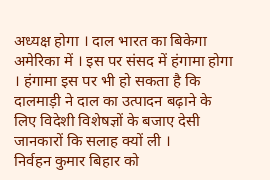अध्यक्ष होगा । दाल भारत का बिकेगा अमेरिका में । इस पर संसद में हंगामा होगा । हंगामा इस पर भी हो सकता है कि दालमाड़ी ने दाल का उत्पादन बढ़ाने के लिए विदेशी विशेषज्ञों के बजाए देसी जानकारों कि सलाह क्यों ली ।
निर्वहन कुमार बिहार को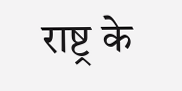राष्ट्र के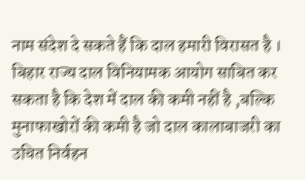नाम संदेश दे सकते हैं कि दाल हमारी विरासत है । बिहार राज्य दाल विनियामक आयोग साबित कर सकता है कि देश में दाल की कमी नहीं है ,बल्कि मुनाफाखोरों की कमी है जो दाल कालाबाजरी का उचित निर्वहन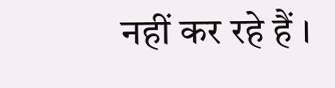नहीं कर रहे हैं ।